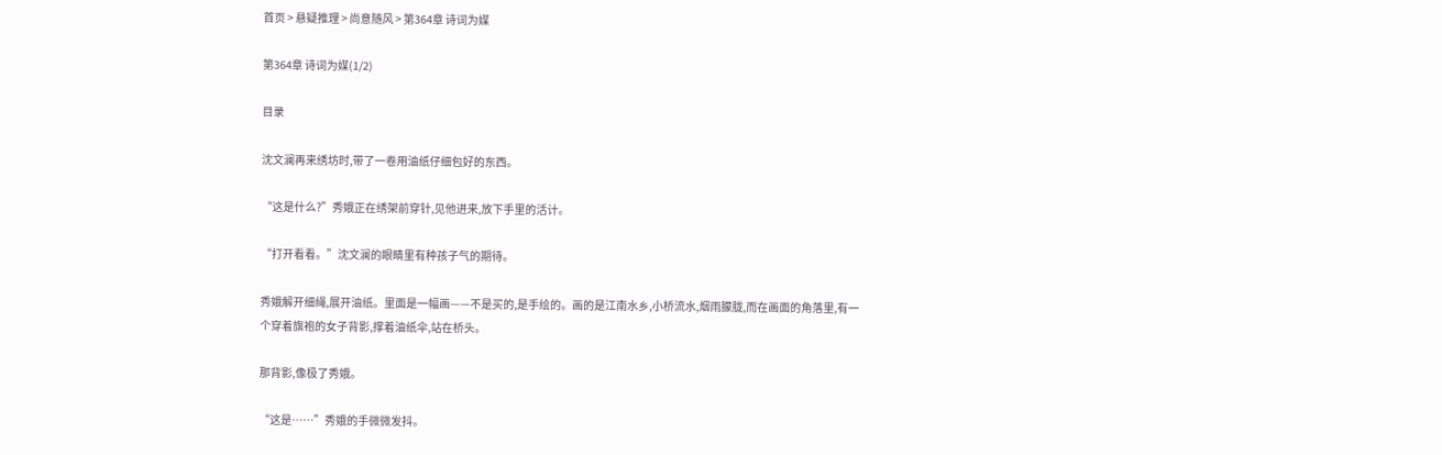首页 > 悬疑推理 > 尚意随风 > 第364章 诗词为媒

第364章 诗词为媒(1/2)

目录

沈文澜再来绣坊时,带了一卷用油纸仔细包好的东西。

“这是什么?”秀娥正在绣架前穿针,见他进来,放下手里的活计。

“打开看看。”沈文澜的眼睛里有种孩子气的期待。

秀娥解开细绳,展开油纸。里面是一幅画——不是买的,是手绘的。画的是江南水乡,小桥流水,烟雨朦胧,而在画面的角落里,有一个穿着旗袍的女子背影,撑着油纸伞,站在桥头。

那背影,像极了秀娥。

“这是……”秀娥的手微微发抖。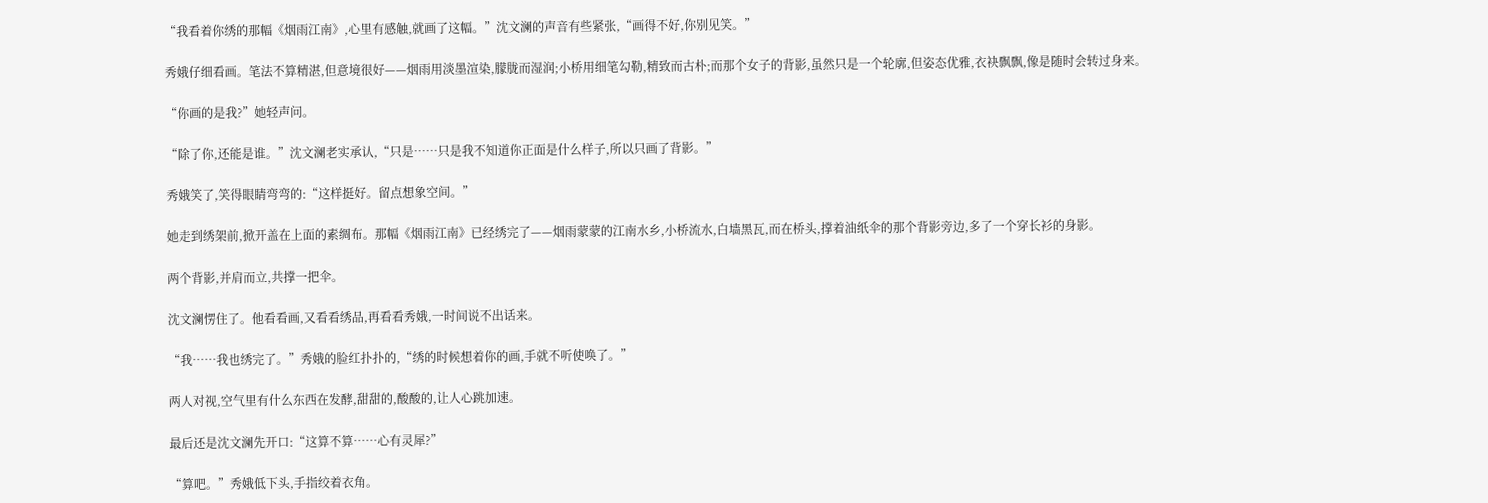“我看着你绣的那幅《烟雨江南》,心里有感触,就画了这幅。”沈文澜的声音有些紧张,“画得不好,你别见笑。”

秀娥仔细看画。笔法不算精湛,但意境很好——烟雨用淡墨渲染,朦胧而湿润;小桥用细笔勾勒,精致而古朴;而那个女子的背影,虽然只是一个轮廓,但姿态优雅,衣袂飘飘,像是随时会转过身来。

“你画的是我?”她轻声问。

“除了你,还能是谁。”沈文澜老实承认,“只是……只是我不知道你正面是什么样子,所以只画了背影。”

秀娥笑了,笑得眼睛弯弯的:“这样挺好。留点想象空间。”

她走到绣架前,掀开盖在上面的素绸布。那幅《烟雨江南》已经绣完了——烟雨蒙蒙的江南水乡,小桥流水,白墙黑瓦,而在桥头,撑着油纸伞的那个背影旁边,多了一个穿长衫的身影。

两个背影,并肩而立,共撑一把伞。

沈文澜愣住了。他看看画,又看看绣品,再看看秀娥,一时间说不出话来。

“我……我也绣完了。”秀娥的脸红扑扑的,“绣的时候想着你的画,手就不听使唤了。”

两人对视,空气里有什么东西在发酵,甜甜的,酸酸的,让人心跳加速。

最后还是沈文澜先开口:“这算不算……心有灵犀?”

“算吧。”秀娥低下头,手指绞着衣角。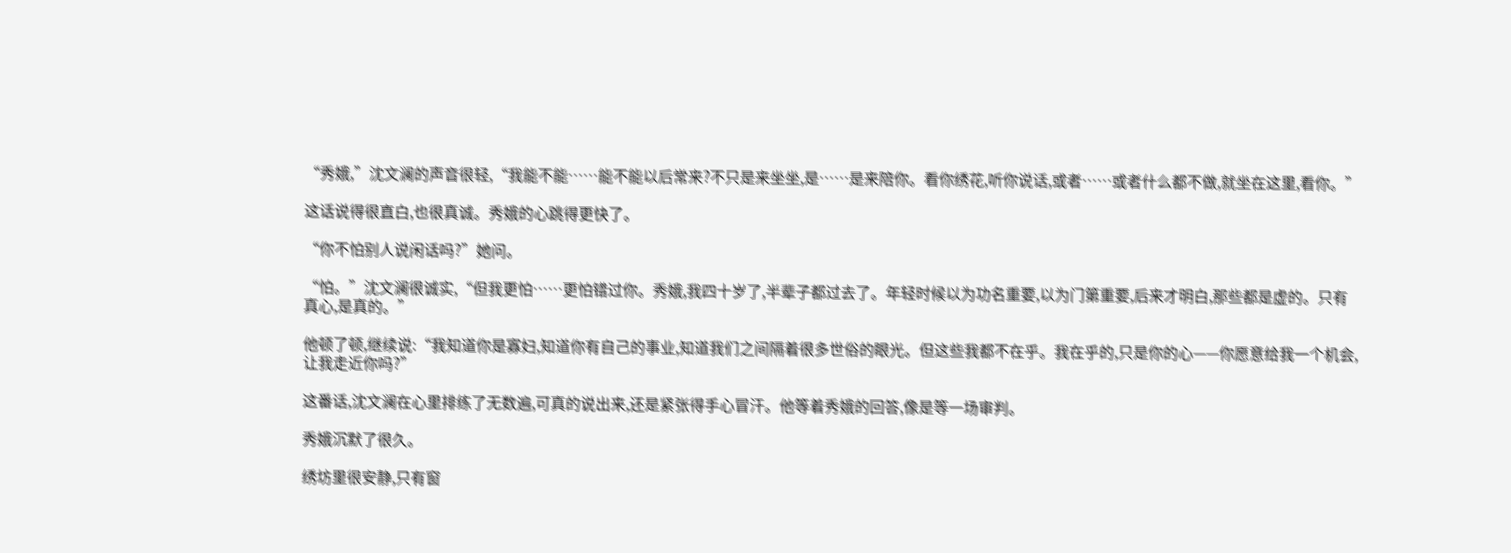“秀娥,”沈文澜的声音很轻,“我能不能……能不能以后常来?不只是来坐坐,是……是来陪你。看你绣花,听你说话,或者……或者什么都不做,就坐在这里,看你。”

这话说得很直白,也很真诚。秀娥的心跳得更快了。

“你不怕别人说闲话吗?”她问。

“怕。”沈文澜很诚实,“但我更怕……更怕错过你。秀娥,我四十岁了,半辈子都过去了。年轻时候以为功名重要,以为门第重要,后来才明白,那些都是虚的。只有真心,是真的。”

他顿了顿,继续说:“我知道你是寡妇,知道你有自己的事业,知道我们之间隔着很多世俗的眼光。但这些我都不在乎。我在乎的,只是你的心——你愿意给我一个机会,让我走近你吗?”

这番话,沈文澜在心里排练了无数遍,可真的说出来,还是紧张得手心冒汗。他等着秀娥的回答,像是等一场审判。

秀娥沉默了很久。

绣坊里很安静,只有窗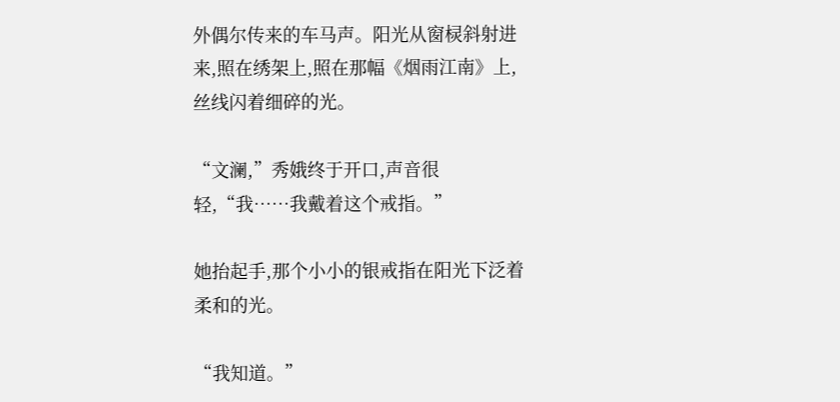外偶尔传来的车马声。阳光从窗棂斜射进来,照在绣架上,照在那幅《烟雨江南》上,丝线闪着细碎的光。

“文澜,”秀娥终于开口,声音很轻,“我……我戴着这个戒指。”

她抬起手,那个小小的银戒指在阳光下泛着柔和的光。

“我知道。”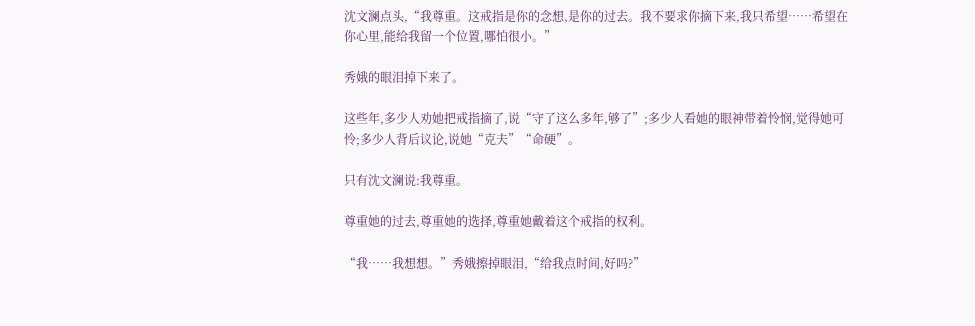沈文澜点头,“我尊重。这戒指是你的念想,是你的过去。我不要求你摘下来,我只希望……希望在你心里,能给我留一个位置,哪怕很小。”

秀娥的眼泪掉下来了。

这些年,多少人劝她把戒指摘了,说“守了这么多年,够了”;多少人看她的眼神带着怜悯,觉得她可怜;多少人背后议论,说她“克夫”“命硬”。

只有沈文澜说:我尊重。

尊重她的过去,尊重她的选择,尊重她戴着这个戒指的权利。

“我……我想想。”秀娥擦掉眼泪,“给我点时间,好吗?”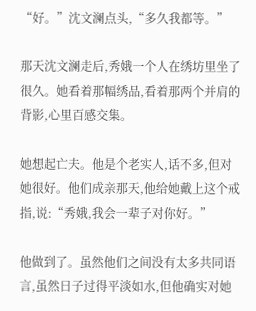“好。”沈文澜点头,“多久我都等。”

那天沈文澜走后,秀娥一个人在绣坊里坐了很久。她看着那幅绣品,看着那两个并肩的背影,心里百感交集。

她想起亡夫。他是个老实人,话不多,但对她很好。他们成亲那天,他给她戴上这个戒指,说:“秀娥,我会一辈子对你好。”

他做到了。虽然他们之间没有太多共同语言,虽然日子过得平淡如水,但他确实对她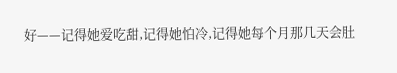好——记得她爱吃甜,记得她怕冷,记得她每个月那几天会肚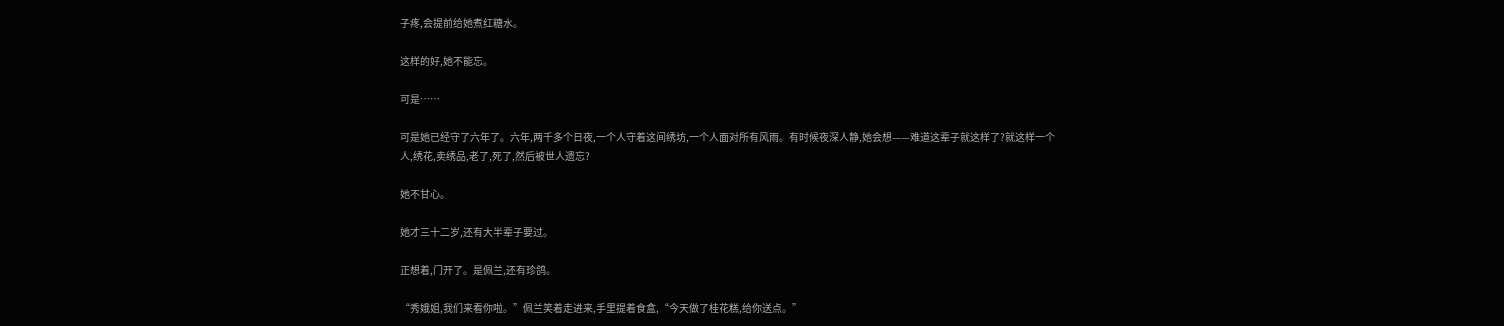子疼,会提前给她煮红糖水。

这样的好,她不能忘。

可是……

可是她已经守了六年了。六年,两千多个日夜,一个人守着这间绣坊,一个人面对所有风雨。有时候夜深人静,她会想——难道这辈子就这样了?就这样一个人,绣花,卖绣品,老了,死了,然后被世人遗忘?

她不甘心。

她才三十二岁,还有大半辈子要过。

正想着,门开了。是佩兰,还有珍鸽。

“秀娥姐,我们来看你啦。”佩兰笑着走进来,手里提着食盒,“今天做了桂花糕,给你送点。”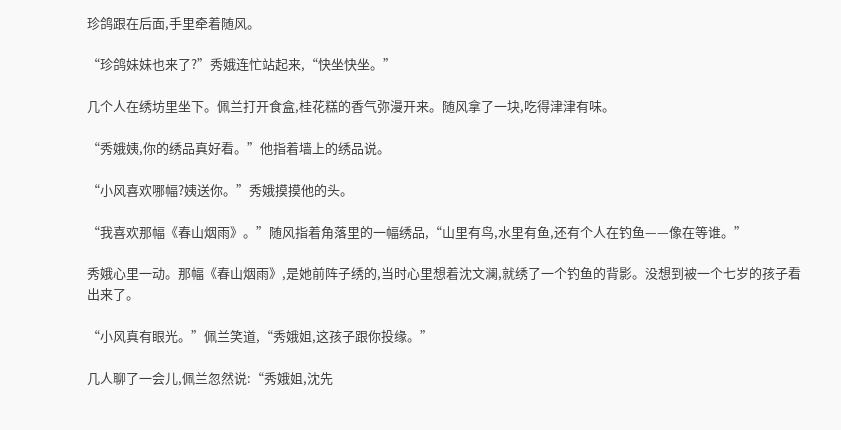珍鸽跟在后面,手里牵着随风。

“珍鸽妹妹也来了?”秀娥连忙站起来,“快坐快坐。”

几个人在绣坊里坐下。佩兰打开食盒,桂花糕的香气弥漫开来。随风拿了一块,吃得津津有味。

“秀娥姨,你的绣品真好看。”他指着墙上的绣品说。

“小风喜欢哪幅?姨送你。”秀娥摸摸他的头。

“我喜欢那幅《春山烟雨》。”随风指着角落里的一幅绣品,“山里有鸟,水里有鱼,还有个人在钓鱼——像在等谁。”

秀娥心里一动。那幅《春山烟雨》,是她前阵子绣的,当时心里想着沈文澜,就绣了一个钓鱼的背影。没想到被一个七岁的孩子看出来了。

“小风真有眼光。”佩兰笑道,“秀娥姐,这孩子跟你投缘。”

几人聊了一会儿,佩兰忽然说:“秀娥姐,沈先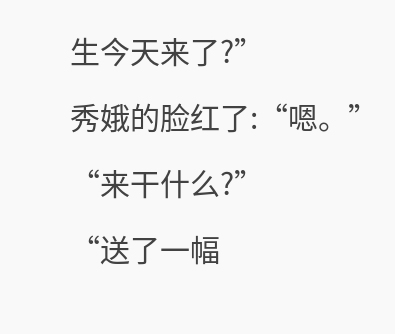生今天来了?”

秀娥的脸红了:“嗯。”

“来干什么?”

“送了一幅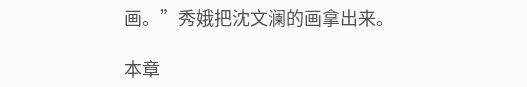画。”秀娥把沈文澜的画拿出来。

本章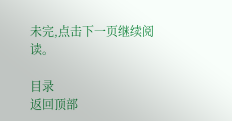未完,点击下一页继续阅读。

目录
返回顶部